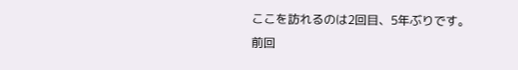ここを訪れるのは2回目、5年ぶりです。
前回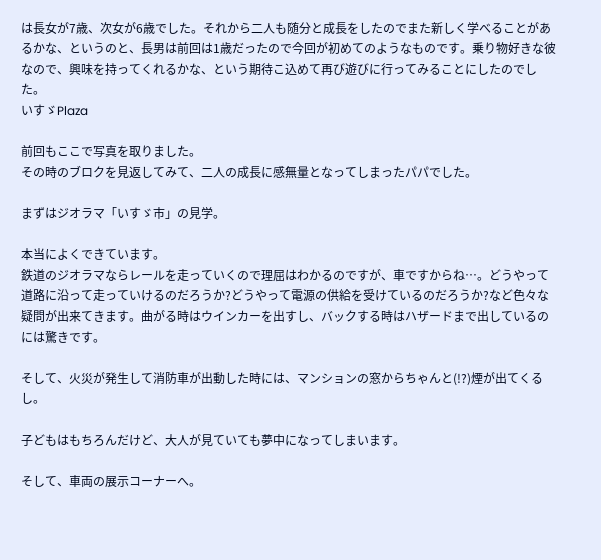は長女が7歳、次女が6歳でした。それから二人も随分と成長をしたのでまた新しく学べることがあるかな、というのと、長男は前回は1歳だったので今回が初めてのようなものです。乗り物好きな彼なので、興味を持ってくれるかな、という期待こ込めて再び遊びに行ってみることにしたのでした。
いすゞPlaza

前回もここで写真を取りました。
その時のブロクを見返してみて、二人の成長に感無量となってしまったパパでした。

まずはジオラマ「いすゞ市」の見学。

本当によくできています。
鉄道のジオラマならレールを走っていくので理屈はわかるのですが、車ですからね…。どうやって道路に沿って走っていけるのだろうか?どうやって電源の供給を受けているのだろうか?など色々な疑問が出来てきます。曲がる時はウインカーを出すし、バックする時はハザードまで出しているのには驚きです。

そして、火災が発生して消防車が出動した時には、マンションの窓からちゃんと(!?)煙が出てくるし。

子どもはもちろんだけど、大人が見ていても夢中になってしまいます。

そして、車両の展示コーナーへ。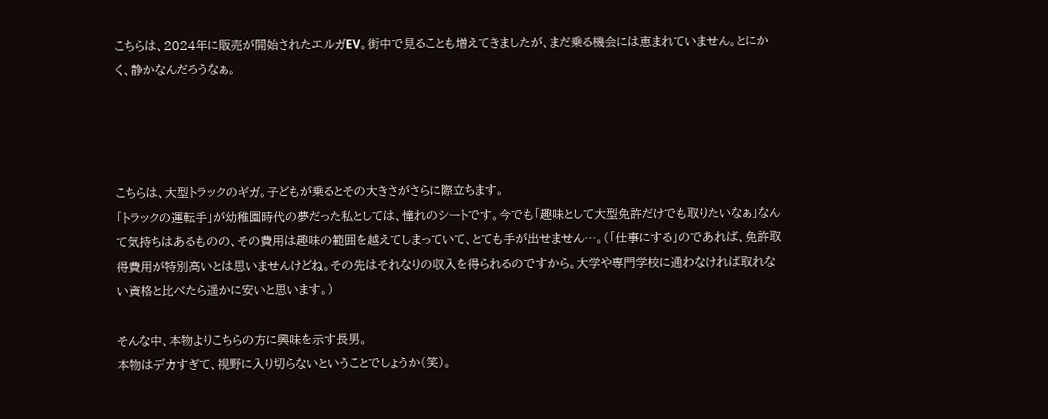こちらは、2024年に販売が開始されたエルガEV。街中で見ることも増えてきましたが、まだ乗る機会には恵まれていません。とにかく、静かなんだろうなぁ。




こちらは、大型トラックのギガ。子どもが乗るとその大きさがさらに際立ちます。
「トラックの運転手」が幼稚園時代の夢だった私としては、憧れのシートです。今でも「趣味として大型免許だけでも取りたいなぁ」なんて気持ちはあるものの、その費用は趣味の範囲を越えてしまっていて、とても手が出せません…。(「仕事にする」のであれば、免許取得費用が特別高いとは思いませんけどね。その先はそれなりの収入を得られるのですから。大学や専門学校に通わなければ取れない資格と比べたら遥かに安いと思います。)

そんな中、本物よりこちらの方に興味を示す長男。
本物はデカすぎて、視野に入り切らないということでしょうか(笑)。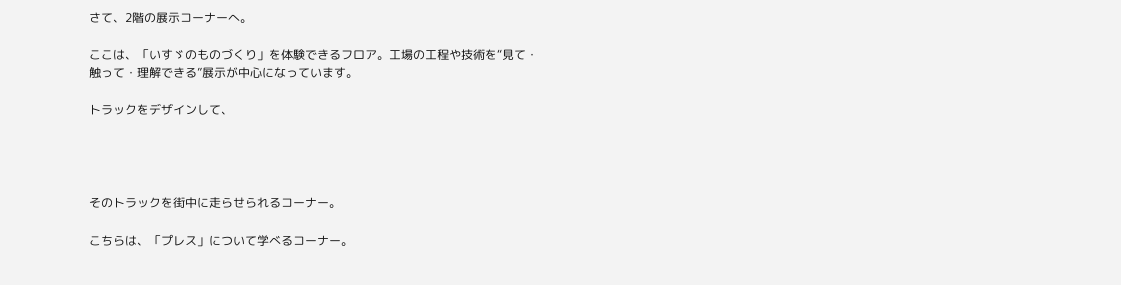さて、2階の展示コーナーへ。

ここは、「いすゞのものづくり」を体験できるフロア。工場の工程や技術を“見て・触って・理解できる”展示が中心になっています。

トラックをデザインして、




そのトラックを街中に走らせられるコーナー。

こちらは、「プレス」について学べるコーナー。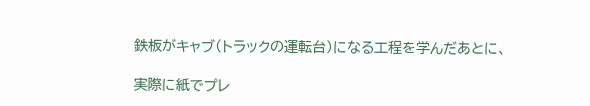鉄板がキャブ(トラックの運転台)になる工程を学んだあとに、

実際に紙でプレ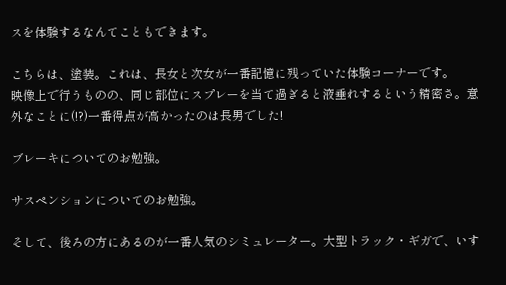スを体験するなんてこともできます。

こちらは、塗装。これは、長女と次女が一番記憶に残っていた体験コーナーです。
映像上で行うものの、同じ部位にスプレーを当て過ぎると液垂れするという精密さ。意外なことに(!?)一番得点が高かったのは長男でした!

ブレーキについてのお勉強。

サスペンションについてのお勉強。

そして、後ろの方にあるのが一番人気のシミュレーター。大型トラック・ギガで、いす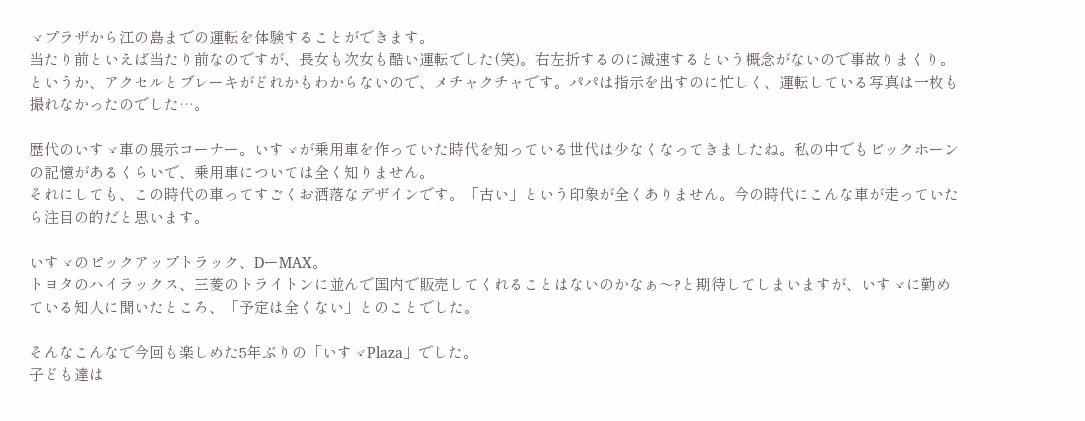ゞプラザから江の島までの運転を体験することができます。
当たり前といえば当たり前なのですが、長女も次女も酷い運転でした(笑)。右左折するのに減速するという概念がないので事故りまくり。というか、アクセルとブレーキがどれかもわからないので、メチャクチャです。パパは指示を出すのに忙しく、運転している写真は一枚も撮れなかったのでした…。

歴代のいすゞ車の展示コーナー。いすゞが乗用車を作っていた時代を知っている世代は少なくなってきましたね。私の中でもビックホーンの記憶があるくらいで、乗用車については全く知りません。
それにしても、この時代の車ってすごくお洒落なデザインです。「古い」という印象が全くありません。今の時代にこんな車が走っていたら注目の的だと思います。

いすゞのピックアップトラック、DーMAX。
トヨタのハイラックス、三菱のトライトンに並んで国内で販売してくれることはないのかなぁ〜?と期待してしまいますが、いすゞに勤めている知人に聞いたところ、「予定は全くない」とのことでした。

そんなこんなで今回も楽しめた5年ぶりの「いすゞPlaza」でした。
子ども達は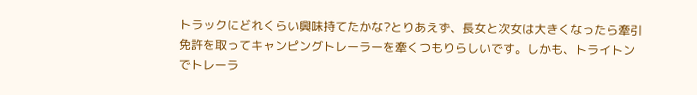トラックにどれくらい興味持てたかな?とりあえず、長女と次女は大きくなったら牽引免許を取ってキャンピングトレーラーを牽くつもりらしいです。しかも、トライトンでトレーラ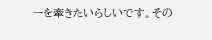ーを牽きたいらしいです。その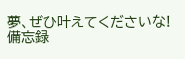夢、ぜひ叶えてくださいな!
備忘録